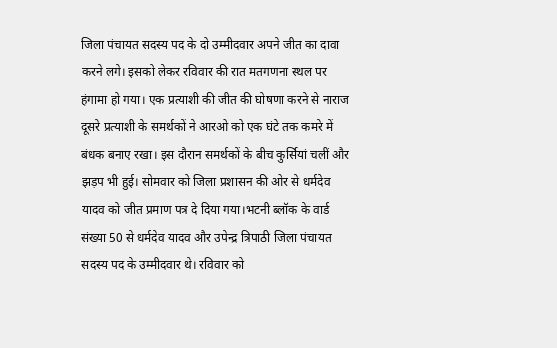जिला पंचायत सदस्य पद के दो उम्मीदवार अपने जीत का दावा करने लगे। इसको लेकर रविवार की रात मतगणना स्थल पर हंगामा हो गया। एक प्रत्याशी की जीत की घोषणा करने से नाराज दूसरे प्रत्याशी के समर्थकों ने आरओ को एक घंटे तक कमरे में बंधक बनाए रखा। इस दौरान समर्थकों के बीच कुर्सियां चलीं और झड़प भी हुई। सोमवार को जिला प्रशासन की ओर से धर्मदेव यादव को जीत प्रमाण पत्र दे दिया गया।भटनी ब्लॉक के वार्ड संख्या 50 से धर्मदेव यादव और उपेन्द्र त्रिपाठी जिला पंचायत सदस्य पद के उम्मीदवार थे। रविवार को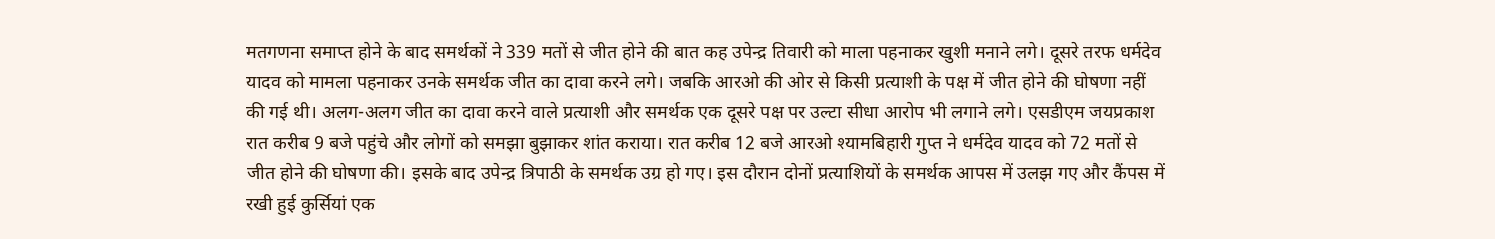मतगणना समाप्त होने के बाद समर्थकों ने 339 मतों से जीत होने की बात कह उपेन्द्र तिवारी को माला पहनाकर खुशी मनाने लगे। दूसरे तरफ धर्मदेव यादव को मामला पहनाकर उनके समर्थक जीत का दावा करने लगे। जबकि आरओ की ओर से किसी प्रत्याशी के पक्ष में जीत होने की घोषणा नहीं की गई थी। अलग-अलग जीत का दावा करने वाले प्रत्याशी और समर्थक एक दूसरे पक्ष पर उल्टा सीधा आरोप भी लगाने लगे। एसडीएम जयप्रकाश रात करीब 9 बजे पहुंचे और लोगों को समझा बुझाकर शांत कराया। रात करीब 12 बजे आरओ श्यामबिहारी गुप्त ने धर्मदेव यादव को 72 मतों से जीत होने की घोषणा की। इसके बाद उपेन्द्र त्रिपाठी के समर्थक उग्र हो गए। इस दौरान दोनों प्रत्याशियों के समर्थक आपस में उलझ गए और कैंपस में रखी हुई कुर्सियां एक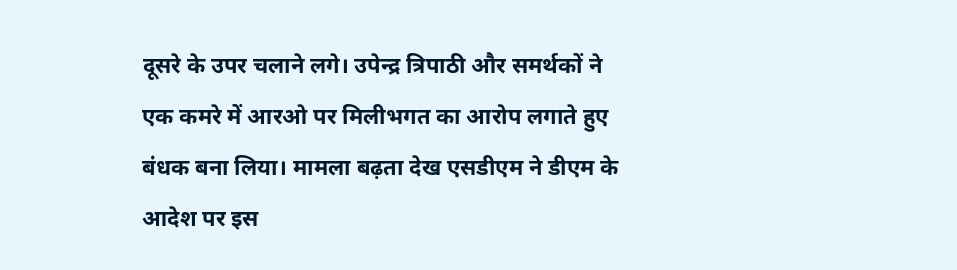दूसरे के उपर चलाने लगे। उपेन्द्र त्रिपाठी और समर्थकों ने एक कमरे में आरओ पर मिलीभगत का आरोप लगाते हुए बंधक बना लिया। मामला बढ़ता देख एसडीएम ने डीएम के आदेश पर इस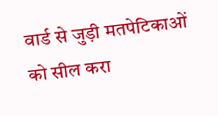वार्ड से जुड़ी मतपेटिकाओं को सील करा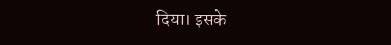दिया। इसके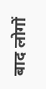बाद लोगों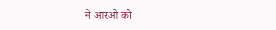ने आरओ को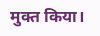मुक्त किया।